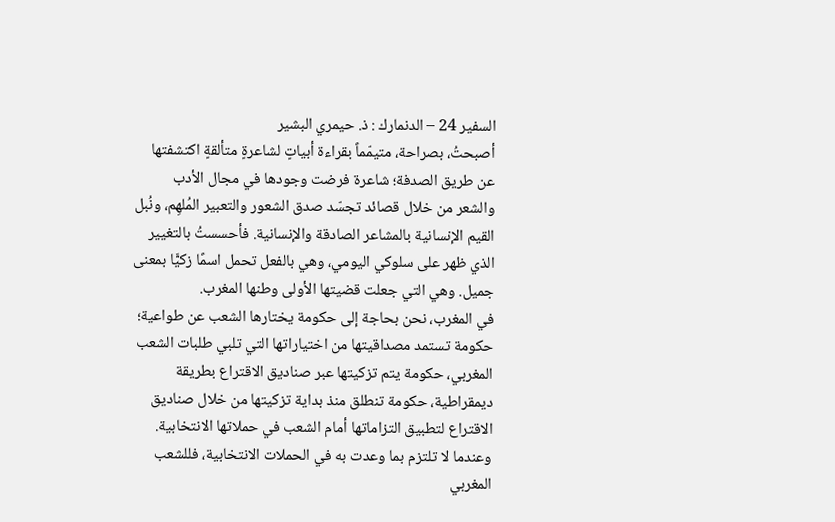السفير 24 – الدنمارك : ذ. حيمري البشير
أصبحتُ، بصراحة، متيمّماً بقراءة أبياتٍ لشاعرةٍ متألقةٍ اكتشفتها عن طريق الصدفة؛ شاعرة فرضت وجودها في مجال الأدب والشعر من خلال قصائد تجسّد صدق الشعور والتعبير المُلهِم، ونُبل القيم الإنسانية بالمشاعر الصادقة والإنسانية. فأحسستُ بالتغيير الذي ظهر على سلوكي اليومي، وهي بالفعل تحمل اسمًا زكيًّا بمعنى جميل. وهي التي جعلت قضيتها الأولى وطنها المغرب.
في المغرب، نحن بحاجة إلى حكومة يختارها الشعب عن طواعية؛ حكومة تستمد مصداقيتها من اختياراتها التي تلبي طلبات الشعب المغربي، حكومة يتم تزكيتها عبر صناديق الاقتراع بطريقة ديمقراطية، حكومة تنطلق منذ بداية تزكيتها من خلال صناديق الاقتراع لتطبيق التزاماتها أمام الشعب في حملاتها الانتخابية. وعندما لا تلتزم بما وعدت به في الحملات الانتخابية، فللشعب المغربي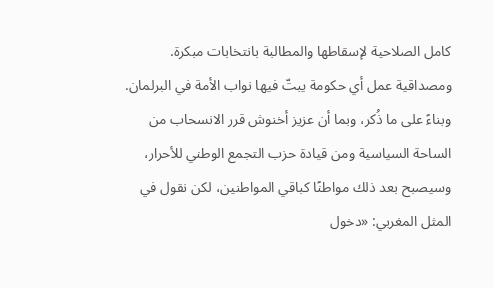كامل الصلاحية لإسقاطها والمطالبة بانتخابات مبكرة. ومصداقية عمل أي حكومة يبتّ فيها نواب الأمة في البرلمان.
وبناءً على ما ذُكر، وبما أن عزيز أخنوش قرر الانسحاب من الساحة السياسية ومن قيادة حزب التجمع الوطني للأحرار، وسيصبح بعد ذلك مواطنًا كباقي المواطنين، لكن نقول في المثل المغربي: «دخول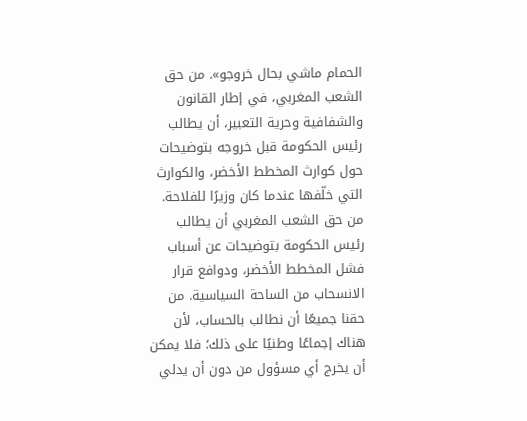الحمام ماشي بحال خروجو». من حق الشعب المغربي، في إطار القانون والشفافية وحرية التعبير، أن يطالب رئيس الحكومة قبل خروجه بتوضيحات حول كوارث المخطط الأخضر، والكوارث التي خلّفها عندما كان وزيرًا للفلاحة. من حق الشعب المغربي أن يطالب رئيس الحكومة بتوضيحات عن أسباب فشل المخطط الأخضر، ودوافع قرار الانسحاب من الساحة السياسية. من حقنا جميعًا أن نطالب بالحساب، لأن هناك إجماعًا وطنيًا على ذلك؛ فلا يمكن أن يخرج أي مسؤول من دون أن يدلي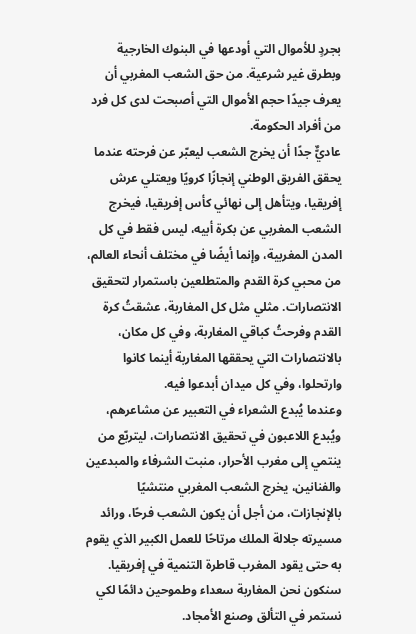بجردٍ للأموال التي أودعها في البنوك الخارجية وبطرق غير شرعية. من حق الشعب المغربي أن يعرف جيدًا حجم الأموال التي أصبحت لدى كل فرد من أفراد الحكومة.
عاديٌّ جدًا أن يخرج الشعب ليعبّر عن فرحته عندما يحقق الفريق الوطني إنجازًا كرويًا ويعتلي عرش إفريقيا، ويتأهل إلى نهائي كأس إفريقيا، فيخرج الشعب المغربي عن بكرة أبيه، ليس فقط في كل المدن المغربية، وإنما أيضًا في مختلف أنحاء العالم، من محبي كرة القدم والمتطلعين باستمرار لتحقيق الانتصارات. مثلي مثل كل المغاربة، عشقتُ كرة القدم وفرحتُ كباقي المغاربة، وفي كل مكان، بالانتصارات التي يحققها المغاربة أينما كانوا وارتحلوا، وفي كل ميدان أبدعوا فيه.
وعندما يُبدع الشعراء في التعبير عن مشاعرهم، ويُبدع اللاعبون في تحقيق الانتصارات، ليتربّع من ينتمي إلى مغرب الأحرار، منبت الشرفاء والمبدعين والفنانين، يخرج الشعب المغربي منتشيًا بالإنجازات، من أجل أن يكون الشعب فرحًا، ورائد مسيرته جلالة الملك مرتاحًا للعمل الكبير الذي يقوم به حتى يقود المغرب قاطرة التنمية في إفريقيا. سنكون نحن المغاربة سعداء وطموحين دائمًا لكي نستمر في التألق وصنع الأمجاد.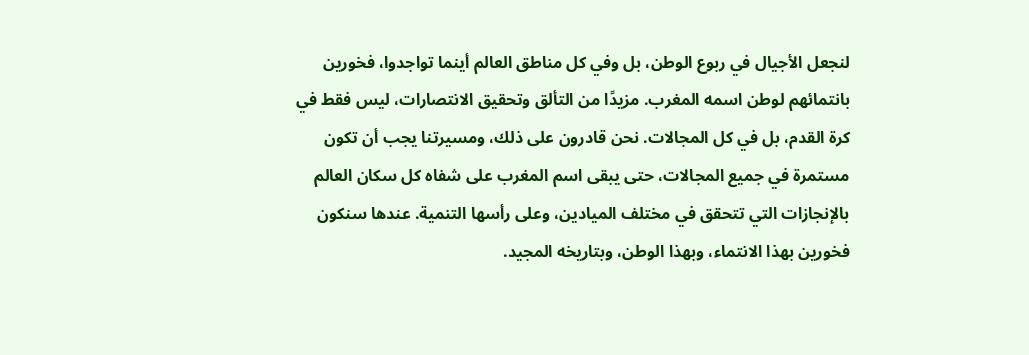لنجعل الأجيال في ربوع الوطن، بل وفي كل مناطق العالم أينما تواجدوا، فخورين بانتمائهم لوطن اسمه المغرب. مزيدًا من التألق وتحقيق الانتصارات، ليس فقط في كرة القدم، بل في كل المجالات. نحن قادرون على ذلك، ومسيرتنا يجب أن تكون مستمرة في جميع المجالات، حتى يبقى اسم المغرب على شفاه كل سكان العالم بالإنجازات التي تتحقق في مختلف الميادين، وعلى رأسها التنمية. عندها سنكون فخورين بهذا الانتماء، وبهذا الوطن، وبتاريخه المجيد.